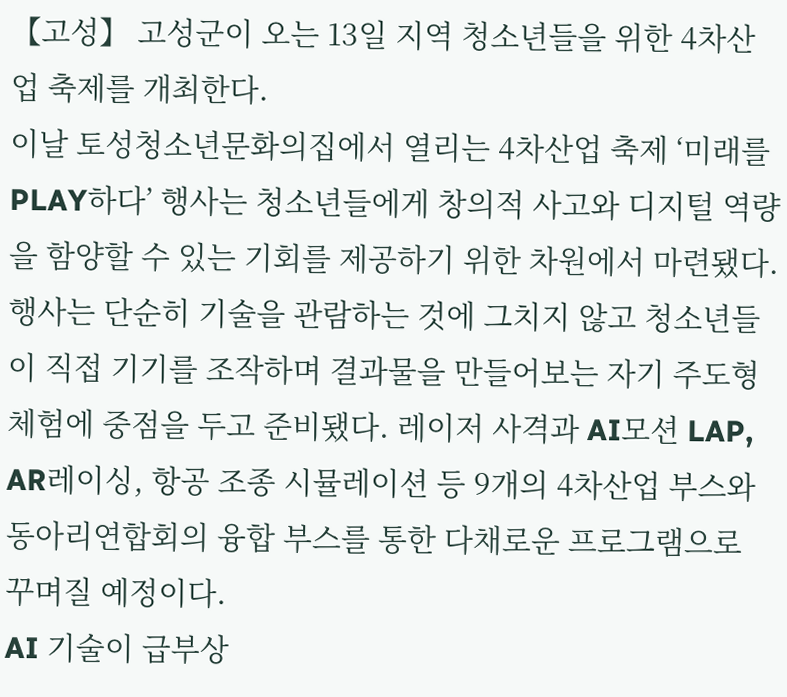【고성】 고성군이 오는 13일 지역 청소년들을 위한 4차산업 축제를 개최한다.
이날 토성청소년문화의집에서 열리는 4차산업 축제 ‘미래를 PLAY하다’ 행사는 청소년들에게 창의적 사고와 디지털 역량을 함양할 수 있는 기회를 제공하기 위한 차원에서 마련됐다.
행사는 단순히 기술을 관람하는 것에 그치지 않고 청소년들이 직접 기기를 조작하며 결과물을 만들어보는 자기 주도형 체험에 중점을 두고 준비됐다. 레이저 사격과 AI모션 LAP, AR레이싱, 항공 조종 시뮬레이션 등 9개의 4차산업 부스와 동아리연합회의 융합 부스를 통한 다채로운 프로그램으로 꾸며질 예정이다.
AI 기술이 급부상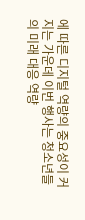에 따른 디지털 역량의 중요성이 커지는 가운데 이번 행사는 청소년들의 미래 대응 역량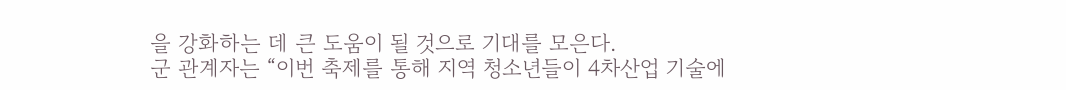을 강화하는 데 큰 도움이 될 것으로 기대를 모은다.
군 관계자는 “이번 축제를 통해 지역 청소년들이 4차산업 기술에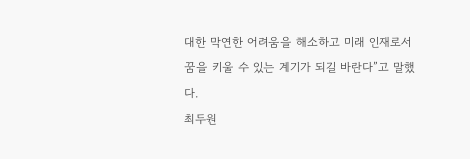대한 막연한 어려움을 해소하고 미래 인재로서 꿈을 키울 수 있는 계기가 되길 바란다”고 말했다.
최두원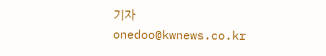기자 onedoo@kwnews.co.kr